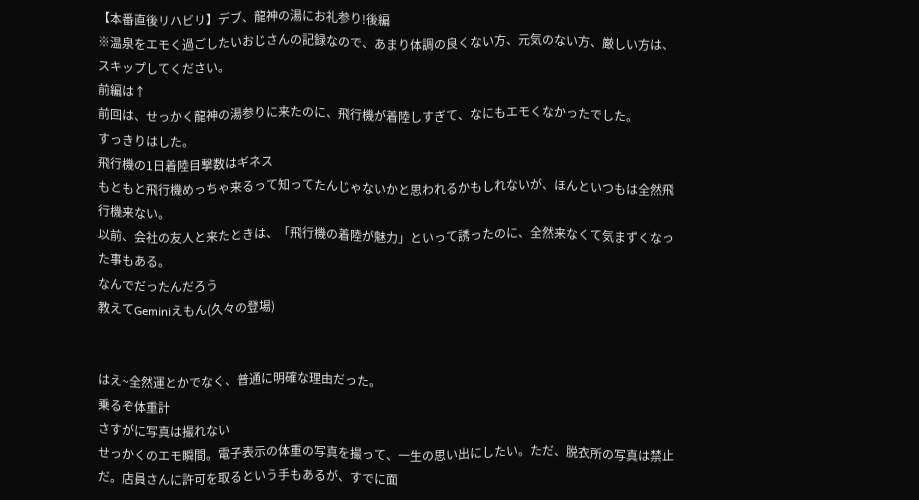【本番直後リハビリ】デブ、龍神の湯にお礼参り!後編
※温泉をエモく過ごしたいおじさんの記録なので、あまり体調の良くない方、元気のない方、厳しい方は、スキップしてください。
前編は↑
前回は、せっかく龍神の湯参りに来たのに、飛行機が着陸しすぎて、なにもエモくなかったでした。
すっきりはした。
飛行機の1日着陸目撃数はギネス
もともと飛行機めっちゃ来るって知ってたんじゃないかと思われるかもしれないが、ほんといつもは全然飛行機来ない。
以前、会社の友人と来たときは、「飛行機の着陸が魅力」といって誘ったのに、全然来なくて気まずくなった事もある。
なんでだったんだろう
教えてGeminiえもん(久々の登場)


はえ~全然運とかでなく、普通に明確な理由だった。
乗るぞ体重計
さすがに写真は撮れない
せっかくのエモ瞬間。電子表示の体重の写真を撮って、一生の思い出にしたい。ただ、脱衣所の写真は禁止だ。店員さんに許可を取るという手もあるが、すでに面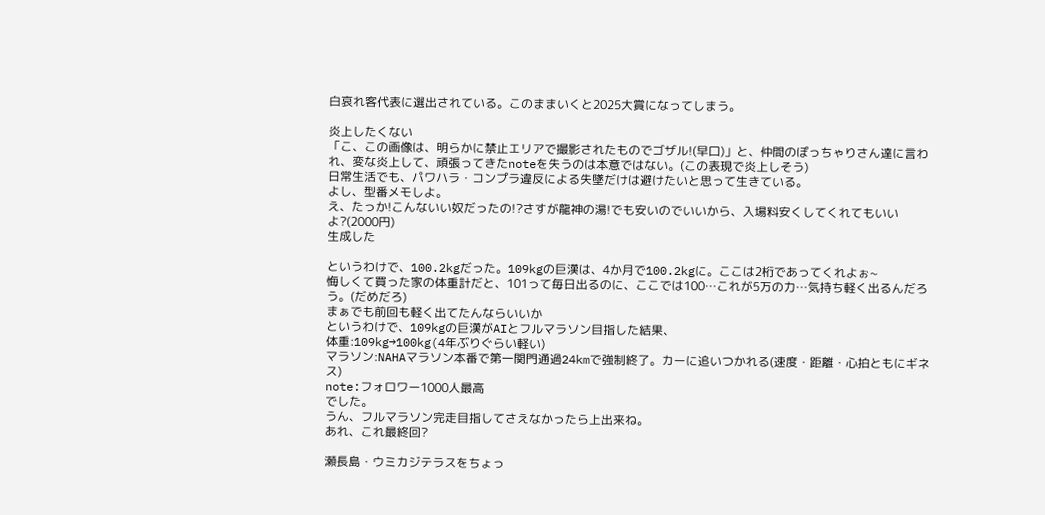白哀れ客代表に選出されている。このままいくと2025大賞になってしまう。

炎上したくない
「こ、この画像は、明らかに禁止エリアで撮影されたものでゴザル!(早口)」と、仲間のぽっちゃりさん達に言われ、変な炎上して、頑張ってきたnoteを失うのは本意ではない。(この表現で炎上しそう)
日常生活でも、パワハラ・コンプラ違反による失墜だけは避けたいと思って生きている。
よし、型番メモしよ。
え、たっか!こんないい奴だったの!?さすが龍神の湯!でも安いのでいいから、入場料安くしてくれてもいいよ?(2000円)
生成した

というわけで、100.2kgだった。109kgの巨漢は、4か月で100.2kgに。ここは2桁であってくれよぉ~
悔しくて買った家の体重計だと、101って毎日出るのに、ここでは100…これが5万の力…気持ち軽く出るんだろう。(だめだろ)
まぁでも前回も軽く出てたんならいいか
というわけで、109kgの巨漢がAIとフルマラソン目指した結果、
体重:109kg→100kg(4年ぶりぐらい軽い)
マラソン:NAHAマラソン本番で第一関門通過24kmで強制終了。カーに追いつかれる(速度・距離・心拍ともにギネス)
note:フォロワー1000人最高
でした。
うん、フルマラソン完走目指してさえなかったら上出来ね。
あれ、これ最終回?

瀬長島・ウミカジテラスをちょっ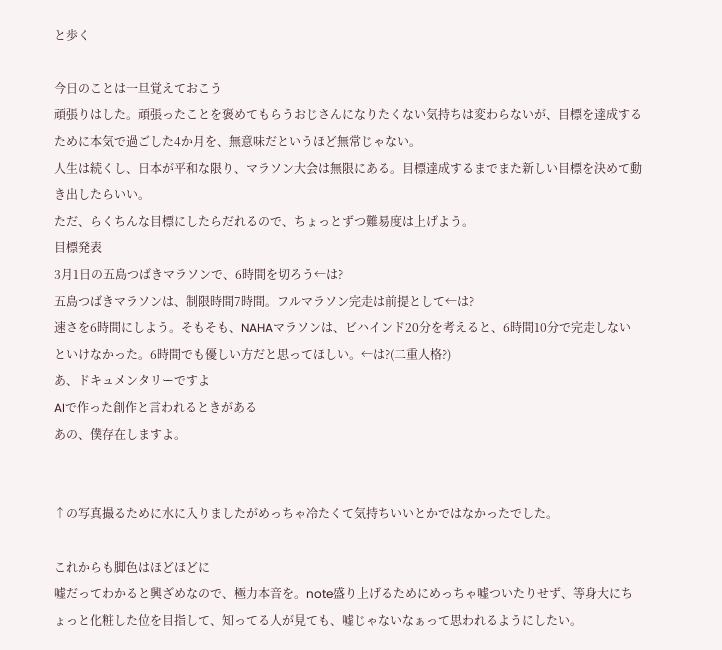と歩く

今日のことは一旦覚えておこう
頑張りはした。頑張ったことを褒めてもらうおじさんになりたくない気持ちは変わらないが、目標を達成するために本気で過ごした4か月を、無意味だというほど無常じゃない。
人生は続くし、日本が平和な限り、マラソン大会は無限にある。目標達成するまでまた新しい目標を決めて動き出したらいい。
ただ、らくちんな目標にしたらだれるので、ちょっとずつ難易度は上げよう。
目標発表
3月1日の五島つばきマラソンで、6時間を切ろう←は?
五島つばきマラソンは、制限時間7時間。フルマラソン完走は前提として←は?
速さを6時間にしよう。そもそも、NAHAマラソンは、ビハインド20分を考えると、6時間10分で完走しないといけなかった。6時間でも優しい方だと思ってほしい。←は?(二重人格?)
あ、ドキュメンタリーですよ
AIで作った創作と言われるときがある
あの、僕存在しますよ。


↑の写真撮るために水に入りましたがめっちゃ冷たくて気持ちいいとかではなかったでした。

これからも脚色はほどほどに
嘘だってわかると興ざめなので、極力本音を。note盛り上げるためにめっちゃ嘘ついたりせず、等身大にちょっと化粧した位を目指して、知ってる人が見ても、嘘じゃないなぁって思われるようにしたい。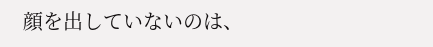顔を出していないのは、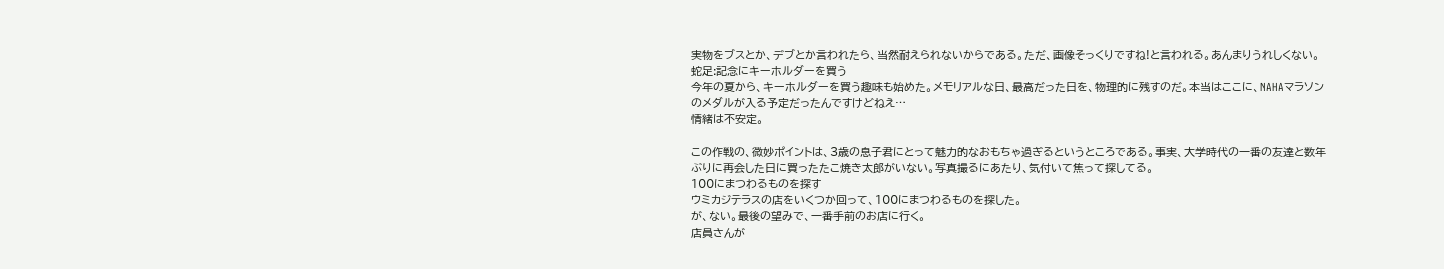実物をブスとか、デブとか言われたら、当然耐えられないからである。ただ、画像そっくりですね!と言われる。あんまりうれしくない。
蛇足:記念にキーホルダーを買う
今年の夏から、キーホルダーを買う趣味も始めた。メモリアルな日、最高だった日を、物理的に残すのだ。本当はここに、NAHAマラソンのメダルが入る予定だったんですけどねえ…
情緒は不安定。

この作戦の、微妙ポイントは、3歳の息子君にとって魅力的なおもちゃ過ぎるというところである。事実、大学時代の一番の友達と数年ぶりに再会した日に買ったたこ焼き太郎がいない。写真撮るにあたり、気付いて焦って探してる。
100にまつわるものを探す
ウミカジテラスの店をいくつか回って、100にまつわるものを探した。
が、ない。最後の望みで、一番手前のお店に行く。
店員さんが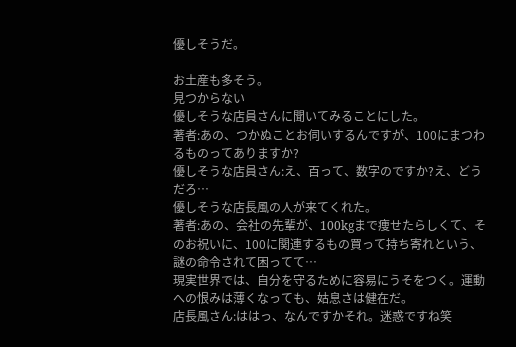優しそうだ。

お土産も多そう。
見つからない
優しそうな店員さんに聞いてみることにした。
著者:あの、つかぬことお伺いするんですが、100にまつわるものってありますか?
優しそうな店員さん:え、百って、数字のですか?え、どうだろ…
優しそうな店長風の人が来てくれた。
著者:あの、会社の先輩が、100kgまで痩せたらしくて、そのお祝いに、100に関連するもの買って持ち寄れという、謎の命令されて困ってて…
現実世界では、自分を守るために容易にうそをつく。運動への恨みは薄くなっても、姑息さは健在だ。
店長風さん:ははっ、なんですかそれ。迷惑ですね笑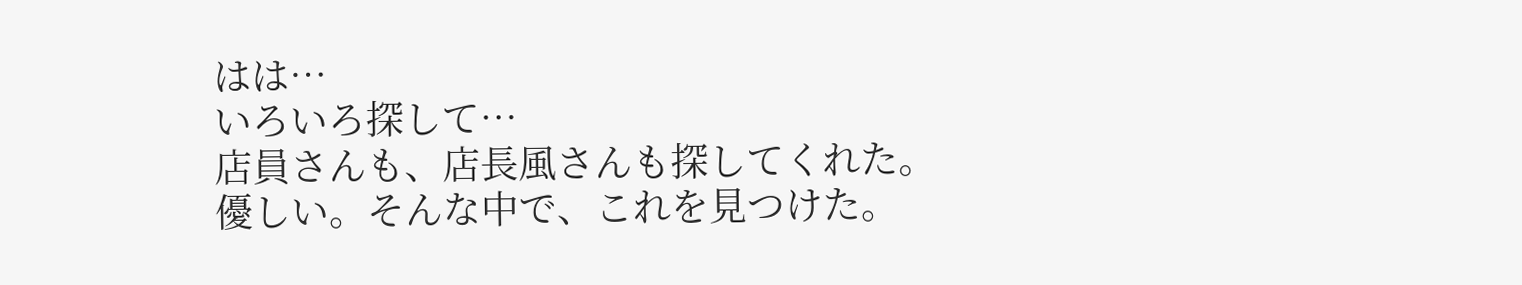はは…
いろいろ探して…
店員さんも、店長風さんも探してくれた。優しい。そんな中で、これを見つけた。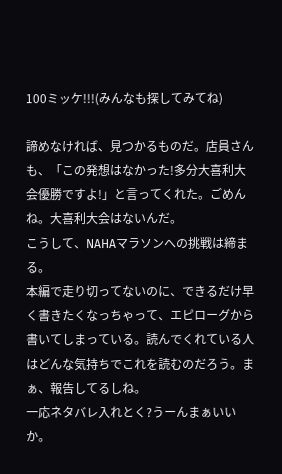100ミッケ!!!(みんなも探してみてね)

諦めなければ、見つかるものだ。店員さんも、「この発想はなかった!多分大喜利大会優勝ですよ!」と言ってくれた。ごめんね。大喜利大会はないんだ。
こうして、NAHAマラソンへの挑戦は締まる。
本編で走り切ってないのに、できるだけ早く書きたくなっちゃって、エピローグから書いてしまっている。読んでくれている人はどんな気持ちでこれを読むのだろう。まぁ、報告してるしね。
一応ネタバレ入れとく?うーんまぁいいか。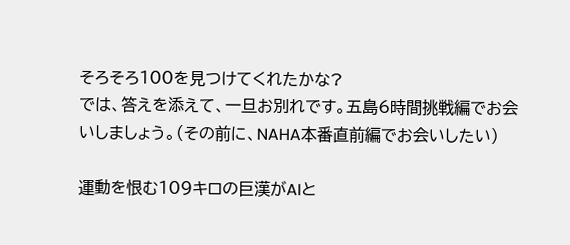そろそろ100を見つけてくれたかな?
では、答えを添えて、一旦お別れです。五島6時間挑戦編でお会いしましょう。(その前に、NAHA本番直前編でお会いしたい)

運動を恨む109キロの巨漢がAIと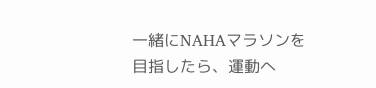一緒にNAHAマラソンを目指したら、運動へ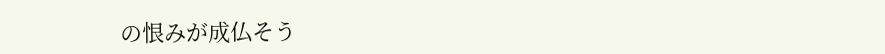の恨みが成仏そう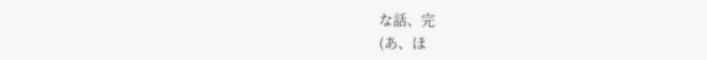な話、完
(あ、ほ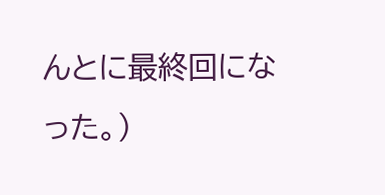んとに最終回になった。)